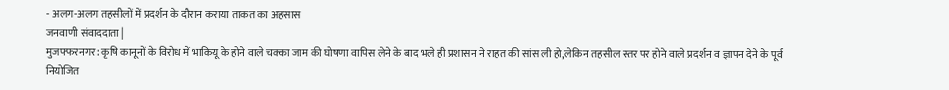- अलग-अलग तहसीलों में प्रदर्शन के दौरान कराया ताकत का अहसास
जनवाणी संवाददाता |
मुजफ्फरनगर: कृषि कानूनों के विरोध में भाकियू के होने वाले चक्का जाम की घोषणा वापिस लेने के बाद भले ही प्रशासन ने राहत की सांस ली हो,लेकिन तहसील स्तर पर होने वाले प्रदर्शन व ज्ञापन देने के पूर्व नियोजित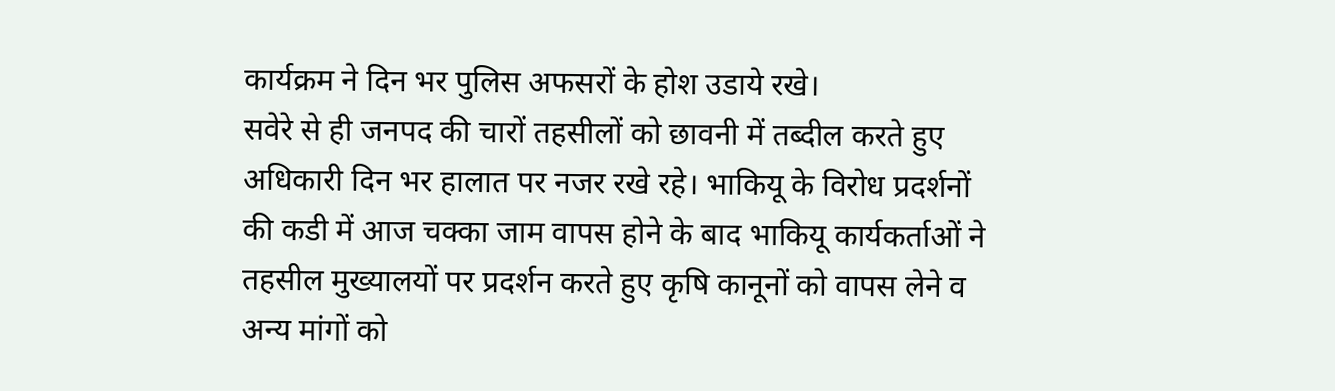कार्यक्रम ने दिन भर पुलिस अफसरों के होश उडाये रखे।
सवेरे से ही जनपद की चारों तहसीलों को छावनी में तब्दील करते हुए अधिकारी दिन भर हालात पर नजर रखे रहे। भाकियू के विरोध प्रदर्शनों की कडी में आज चक्का जाम वापस होने के बाद भाकियू कार्यकर्ताओं ने तहसील मुख्यालयों पर प्रदर्शन करते हुए कृषि कानूनों को वापस लेने व अन्य मांगों को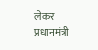लेकर प्रधानमंत्री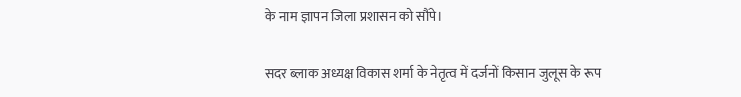के नाम ज्ञापन जिला प्रशासन को सौंपे।

सदर ब्लाक अध्यक्ष विकास शर्मा के नेतृत्व में दर्जनों किसान जुलूस के रूप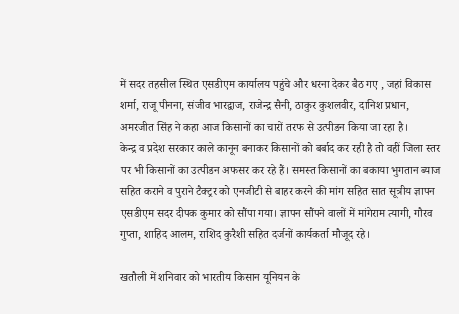में सदर तहसील स्थित एसडीएम कार्यालय पहुंचे और धरना देकर बैठ गए , जहां विकास शर्मा, राजू पीनना, संजीव भारद्वाज, राजेन्द्र सैनी, ठाकुर कुशलवीर, दानिश प्रधान, अमरजीत सिंह ने कहा आज किसानों का चारों तरफ से उत्पीडन किया जा रहा है।
केन्द्र व प्रदेश सरकार काले कानून बनाकर किसानों को बर्बाद कर रही है तो वहीं जिला स्तर पर भी किसानों का उत्पीडन अफसर कर रहे हैं। समस्त किसानों का बकाया भुगतान ब्याज सहित कराने व पुराने टैक्ट्रर को एनजीटी से बाहर करने की मांग सहित सात सूत्रीय ज्ञापन एसडीएम सदर दीपक कुमार को सौंपा गया। ज्ञापन सौंपने वालों में मांगेराम त्यागी, गौरव गुप्ता, शाहिद आलम, राशिद कुरैशी सहित दर्जनों कार्यकर्ता मौजूद रहे।

खतौली में शनिवार को भारतीय किसान यूनियन के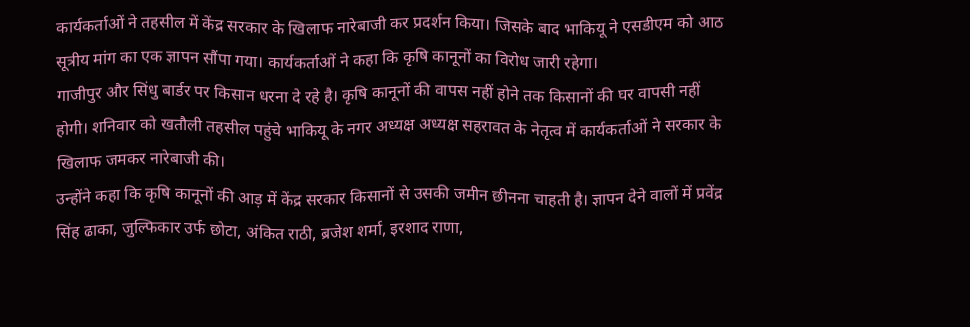कार्यकर्ताओं ने तहसील में केंद्र सरकार के खिलाफ नारेबाजी कर प्रदर्शन किया। जिसके बाद भाकियू ने एसडीएम को आठ सूत्रीय मांग का एक ज्ञापन सौंपा गया। कार्यकर्ताओं ने कहा कि कृषि कानूनों का विरोध जारी रहेगा।
गाजीपुर और सिंधु बार्डर पर किसान धरना दे रहे है। कृषि कानूनों की वापस नहीं होने तक किसानों की घर वापसी नहीं होगी। शनिवार को खतौली तहसील पहुंचे भाकियू के नगर अध्यक्ष अध्यक्ष सहरावत के नेतृत्व में कार्यकर्ताओं ने सरकार के खिलाफ जमकर नारेबाजी की।
उन्होंने कहा कि कृषि कानूनों की आड़ में केंद्र सरकार किसानों से उसकी जमीन छीनना चाहती है। ज्ञापन देने वालों में प्रवेंद्र सिंह ढाका, जुल्फिकार उर्फ छोटा, अंकित राठी, ब्रजेश शर्मा, इरशाद राणा,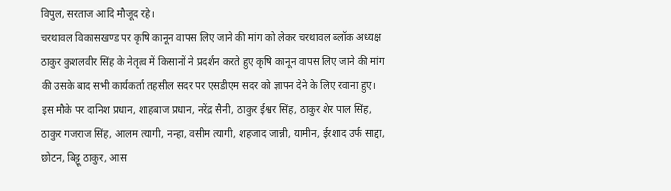विपुल, सरताज आदि मौजूद रहे।
चरथावल विकासखण्ड पर कृषि कानून वापस लिए जाने की मांग को लेकर चरथावल ब्लॉक अध्यक्ष ठाकुर कुशलवीर सिंह के नेतृत्व में किसानों ने प्रदर्शन करते हुए कृषि कानून वापस लिए जाने की मांग की उसके बाद सभी कार्यकर्ता तहसील सदर पर एसडीएम सदर को ज्ञापन देने के लिए रवाना हुए। इस मौके पर दानिश प्रधान, शाहबाज प्रधान, नरेंद्र सैनी, ठाकुर ईश्वर सिंह, ठाकुर शेर पाल सिंह, ठाकुर गजराज सिंह, आलम त्यागी, नन्हा, वसीम त्यागी, शहजाद जान्नी, यामीन, ईरशाद उर्फ साद्दा, छोटन, बिट्टू ठाकुर, आस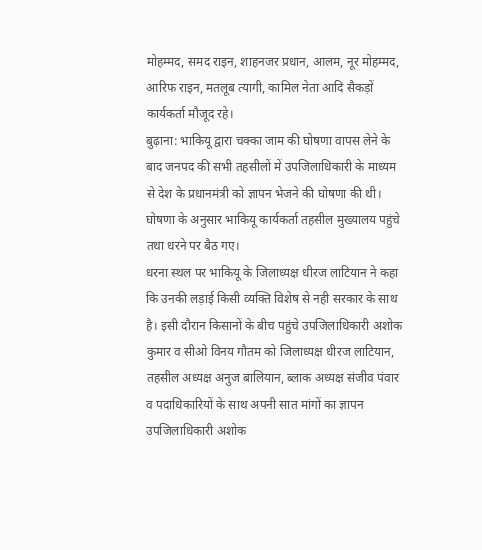मोहम्मद, समद राइन, शाहनजर प्रधान, आलम, नूर मोहम्मद, आरिफ राइन, मतलूब त्यागी, कामिल नेता आदि सैकड़ों कार्यकर्ता मौजूद रहे।
बुढ़ाना: भाकियू द्वारा चक्का जाम की घोषणा वापस लेने के बाद जनपद की सभी तहसीलों में उपजिलाधिकारी के माध्यम से देश के प्रधानमंत्री को ज्ञापन भेजने की घोषणा की थी। घोषणा के अनुसार भाकियू कार्यकर्ता तहसील मुख्यालय पहुंचे तथा धरने पर बैठ गए।
धरना स्थल पर भाकियू के जिलाध्यक्ष धीरज लाटियान ने कहा कि उनकी लड़ाई किसी व्यक्ति विशेष से नही सरकार के साथ है। इसी दौरान किसानों के बीच पहुंचे उपजिलाधिकारी अशोक कुमार व सीओ विनय गौतम को जिलाध्यक्ष धीरज लाटियान, तहसील अध्यक्ष अनुज बालियान, ब्लाक अध्यक्ष संजीव पंवार व पदाधिकारियों के साथ अपनी सात मांगों का ज्ञापन उपजिलाधिकारी अशोक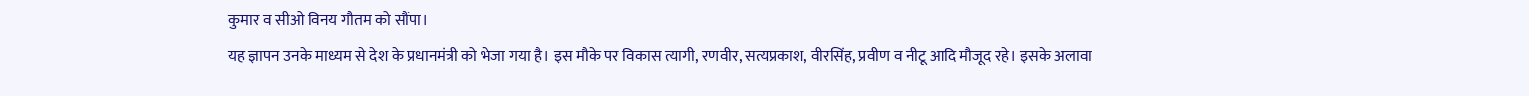कुमार व सीओ विनय गौतम को सौंपा।
यह ज्ञापन उनके माध्यम से देश के प्रधानमंत्री को भेजा गया है। इस मौके पर विकास त्यागी, रणवीर, सत्यप्रकाश, वीरसिंह, प्रवीण व नीटू आदि मौजूद रहे। इसके अलावा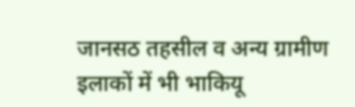जानसठ तहसील व अन्य ग्रामीण इलाकों में भी भाकियू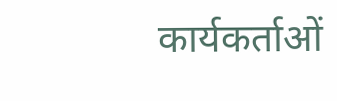कार्यकर्ताओं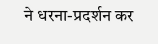ने धरना-प्रदर्शन कर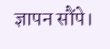ज्ञापन सौंपे।